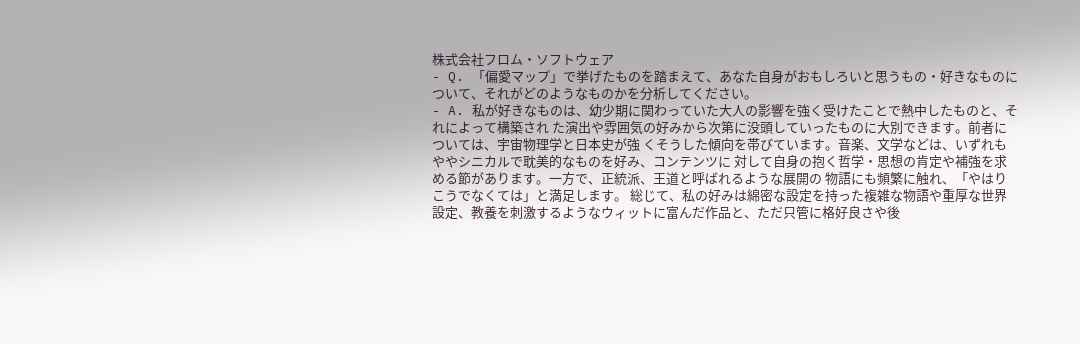株式会社フロム・ソフトウェア
- Q. 「偏愛マップ」で挙げたものを踏まえて、あなた自身がおもしろいと思うもの・好きなものについて、それがどのようなものかを分析してください。
- A. 私が好きなものは、幼少期に関わっていた大人の影響を強く受けたことで熱中したものと、それによって構築され た演出や雰囲気の好みから次第に没頭していったものに大別できます。前者については、宇宙物理学と日本史が強 くそうした傾向を帯びています。音楽、文学などは、いずれもややシニカルで耽美的なものを好み、コンテンツに 対して自身の抱く哲学・思想の肯定や補強を求める節があります。一方で、正統派、王道と呼ばれるような展開の 物語にも頻繁に触れ、「やはりこうでなくては」と満足します。 総じて、私の好みは綿密な設定を持った複雑な物語や重厚な世界設定、教養を刺激するようなウィットに富んだ作品と、ただ只管に格好良さや後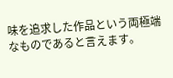味を追求した作品という両極端なものであると言えます。